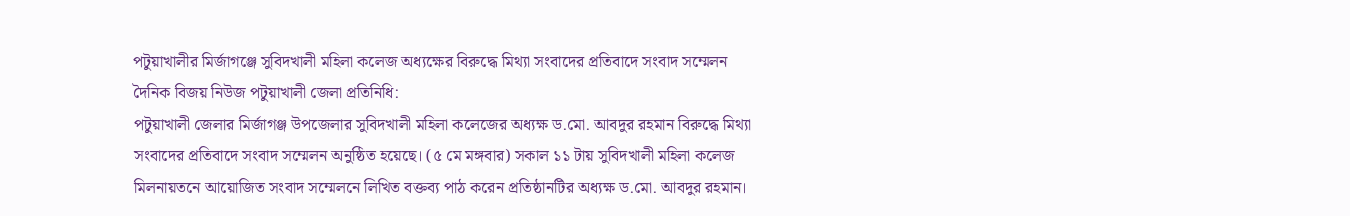পটুয়াখালীর মির্জাগঞ্জে সুবিদখালী মহিলা কলেজ অধ্যক্ষের বিরুদ্ধে মিথ্যা সংবাদের প্রতিবাদে সংবাদ সম্মেলন
দৈনিক বিজয় নিউজ পটুয়াখালী জেলা প্রতিনিধি:
পটুয়াখালী জেলার মির্জাগঞ্জ উপজেলার সুবিদখালী মহিলা কলেজের অধ্যক্ষ ড.মো. আবদুর রহমান বিরুদ্ধে মিথ্যা সংবাদের প্রতিবাদে সংবাদ সম্মেলন অনুষ্ঠিত হয়েছে। (৫ মে মঙ্গবার) সকাল ১১ টায় সুবিদখালী মহিলা কলেজ মিলনায়তনে আয়োজিত সংবাদ সম্মেলনে লিখিত বক্তব্য পাঠ করেন প্রতিষ্ঠানটির অধ্যক্ষ ড.মো. আবদুর রহমান।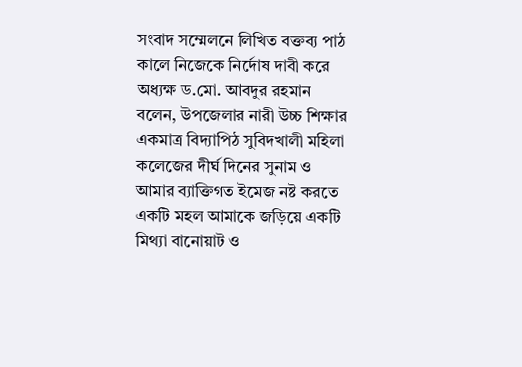সংবাদ সম্মেলনে লিখিত বক্তব্য পাঠ কালে নিজেকে নির্দোষ দাবী করে অধ্যক্ষ ড.মো. আবদুর রহমান বলেন, উপজেলার নারী উচ্চ শিক্ষার একমাত্র বিদ্যাপিঠ সুবিদখালী মহিলা কলেজের দীর্ঘ দিনের সুনাম ও আমার ব্যাক্তিগত ইমেজ নষ্ট করতে একটি মহল আমাকে জড়িয়ে একটি মিথ্যা বানোয়াট ও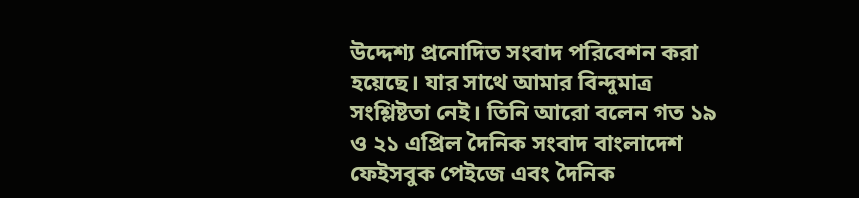উদ্দেশ্য প্রনোদিত সংবাদ পরিবেশন করা হয়েছে। যার সাথে আমার বিন্দুমাত্র সংশ্লিষ্টতা নেই। তিনি আরো বলেন গত ১৯ ও ২১ এপ্রিল দৈনিক সংবাদ বাংলাদেশ ফেইসবুক পেইজে এবং দৈনিক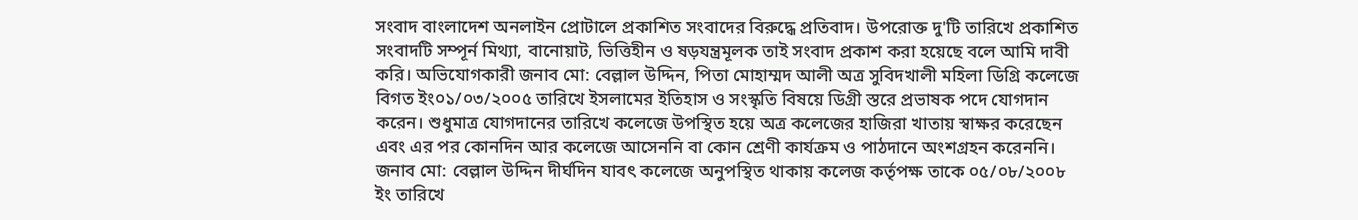সংবাদ বাংলাদেশ অনলাইন প্রোটালে প্রকাশিত সংবাদের বিরুদ্ধে প্রতিবাদ। উপরোক্ত দু'টি তারিখে প্রকাশিত সংবাদটি সম্পূর্ন মিথ্যা, বানোয়াট, ভিত্তিহীন ও ষড়যন্ত্রমূলক তাই সংবাদ প্রকাশ করা হয়েছে বলে আমি দাবী করি। অভিযোগকারী জনাব মো: বেল্লাল উদ্দিন, পিতা মোহাম্মদ আলী অত্র সুবিদখালী মহিলা ডিগ্রি কলেজে বিগত ইং০১/০৩/২০০৫ তারিখে ইসলামের ইতিহাস ও সংস্কৃতি বিষয়ে ডিগ্রী স্তরে প্রভাষক পদে যোগদান করেন। শুধুমাত্র যোগদানের তারিখে কলেজে উপস্থিত হয়ে অত্র কলেজের হাজিরা খাতায় স্বাক্ষর করেছেন এবং এর পর কোনদিন আর কলেজে আসেননি বা কোন শ্রেণী কার্যক্রম ও পাঠদানে অংশগ্রহন করেননি। জনাব মো: বেল্লাল উদ্দিন দীর্ঘদিন যাবৎ কলেজে অনুপস্থিত থাকায় কলেজ কর্তৃপক্ষ তাকে ০৫/০৮/২০০৮ ইং তারিখে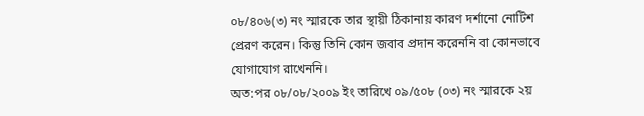০৮/৪০৬(৩) নং স্মারকে তার স্থায়ী ঠিকানায় কারণ দর্শানো নোটিশ প্রেরণ করেন। কিন্তু তিনি কোন জবাব প্রদান করেননি বা কোনভাবে যোগাযোগ রাখেননি।
অত:পর ০৮/০৮/২০০৯ ইং তারিখে ০৯/৫০৮ (০৩) নং স্মারকে ২য়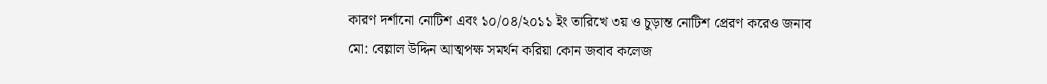কারণ দর্শানো নোটিশ এবং ১০/০৪/২০১১ ইং তারিখে ৩য় ও চুড়ান্ত নোটিশ প্রেরণ করেও জনাব মো: বেল্লাল উদ্দিন আত্মপক্ষ সমর্থন করিয়া কোন জবাব কলেজ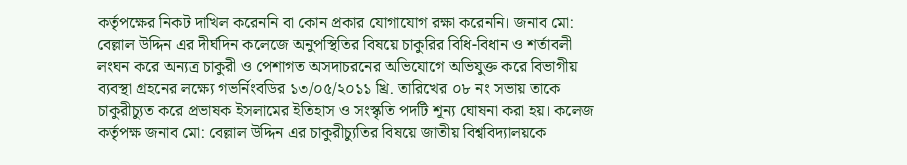কর্তৃপক্ষের নিকট দাখিল করেননি বা কোন প্রকার যোগাযোগ রক্ষা করেননি। জনাব মো: বেল্লাল উদ্দিন এর দীর্ঘদিন কলেজে অনুপস্থিতির বিষয়ে চাকুরির বিধি-বিধান ও শর্তাবলী লংঘন করে অন্যত্র চাকুরী ও পেশাগত অসদাচরনের অভিযোগে অভিযুক্ত করে বিভাগীয় ব্যবস্থা গ্রহনের লক্ষ্যে গভর্নিংবডির ১৩/০৫/২০১১ খ্রি. তারিখের ০৮ নং সভায় তাকে চাকুরীচ্যুত করে প্রভাষক ইসলামের ইতিহাস ও সংস্কৃতি পদটি শূন্য ঘোষনা করা হয়। কলেজ কর্তৃপক্ষ জনাব মো: বেল্লাল উদ্দিন এর চাকুরীচ্যুতির বিষয়ে জাতীয় বিশ্ববিদ্যালয়কে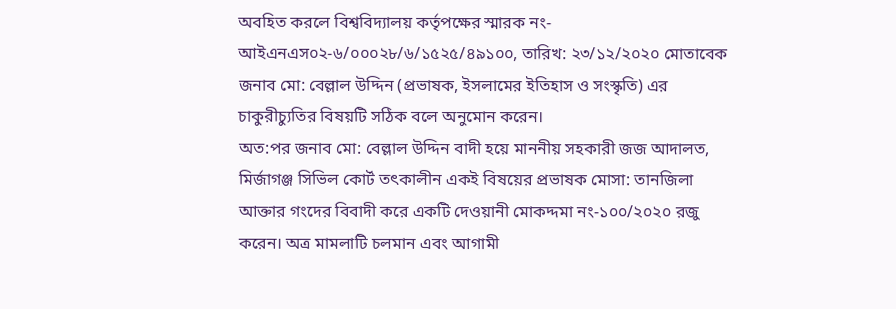অবহিত করলে বিশ্ববিদ্যালয় কর্তৃপক্ষের স্মারক নং-আইএনএস০২-৬/০০০২৮/৬/১৫২৫/৪৯১০০, তারিখ: ২৩/১২/২০২০ মোতাবেক জনাব মো: বেল্লাল উদ্দিন (প্রভাষক, ইসলামের ইতিহাস ও সংস্কৃতি) এর চাকুরীচ্যুতির বিষয়টি সঠিক বলে অনুমোন করেন।
অত:পর জনাব মো: বেল্লাল উদ্দিন বাদী হয়ে মাননীয় সহকারী জজ আদালত, মির্জাগঞ্জ সিভিল কোর্ট তৎকালীন একই বিষয়ের প্রভাষক মোসা: তানজিলা আক্তার গংদের বিবাদী করে একটি দেওয়ানী মোকদ্দমা নং-১০০/২০২০ রজু করেন। অত্র মামলাটি চলমান এবং আগামী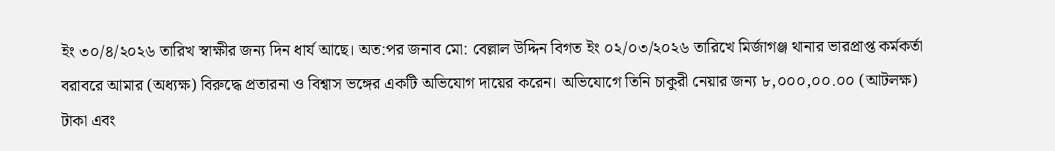ইং ৩০/৪/২০২৬ তারিখ স্বাক্ষীর জন্য দিন ধার্য আছে। অত:পর জনাব মো: বেল্লাল উদ্দিন বিগত ইং ০২/০৩/২০২৬ তারিখে মির্জাগঞ্জ থানার ভারপ্রাপ্ত কর্মকর্তা বরাবরে আমার (অধ্যক্ষ) বিরুদ্ধে প্রতারনা ও বিশ্বাস ভঙ্গের একটি অভিযোগ দায়ের করেন। অভিযোগে তিনি চাকুরী নেয়ার জন্য ৮,০০০,০০.০০ (আটলক্ষ) টাকা এবং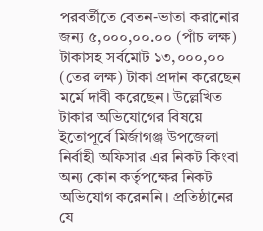পরবর্তীতে বেতন-ভাতা করানোর জন্য ৫,০০০,০০.০০ (পাঁচ লক্ষ) টাকাসহ সর্বমোট ১৩,০০০,০০ (তের লক্ষ) টাকা প্রদান করেছেন মর্মে দাবী করেছেন। উল্লেখিত টাকার অভিযোগের বিষয়ে ইতোপূর্বে মির্জাগঞ্জ উপজেলা নির্বাহী অফিসার এর নিকট কিংবা অন্য কোন কর্তৃপক্ষের নিকট অভিযোগ করেননি। প্রতিষ্ঠানের যে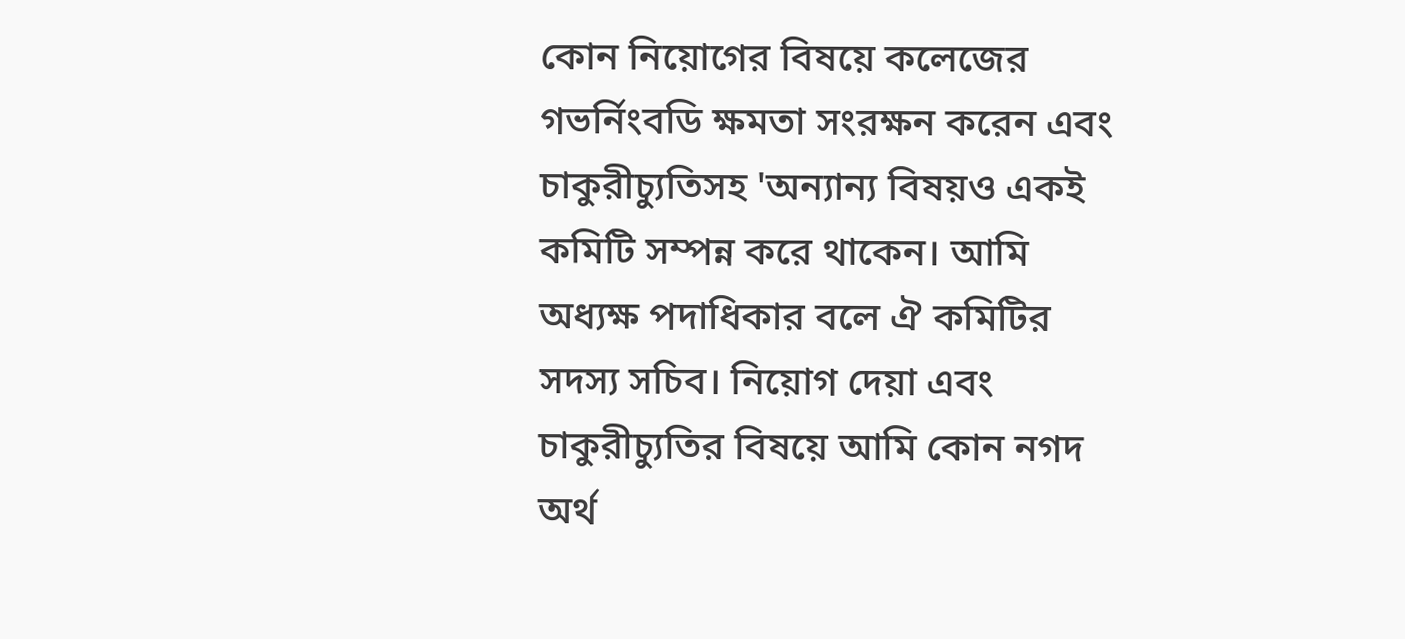কোন নিয়োগের বিষয়ে কলেজের গভর্নিংবডি ক্ষমতা সংরক্ষন করেন এবং চাকুরীচ্যুতিসহ 'অন্যান্য বিষয়ও একই কমিটি সম্পন্ন করে থাকেন। আমি অধ্যক্ষ পদাধিকার বলে ঐ কমিটির সদস্য সচিব। নিয়োগ দেয়া এবং চাকুরীচ্যুতির বিষয়ে আমি কোন নগদ অর্থ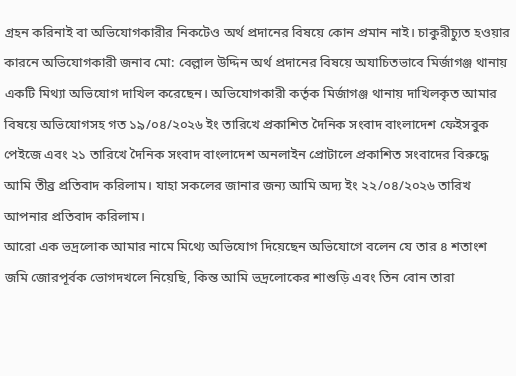গ্রহন করিনাই বা অভিযোগকারীর নিকটেও অর্থ প্রদানের বিষয়ে কোন প্রমান নাই। চাকুরীচ্যুত হওয়ার কারনে অভিযোগকারী জনাব মো: বেল্লাল উদ্দিন অর্থ প্রদানের বিষয়ে অযাচিতভাবে মির্জাগঞ্জ থানায় একটি মিথ্যা অভিযোগ দাখিল করেছেন। অভিযোগকারী কর্তৃক মির্জাগঞ্জ থানায় দাখিলকৃত আমার বিষয়ে অভিযোগসহ গত ১৯/০৪/২০২৬ ইং তারিখে প্রকাশিত দৈনিক সংবাদ বাংলাদেশ ফেইসবুক পেইজে এবং ২১ তারিখে দৈনিক সংবাদ বাংলাদেশ অনলাইন প্রোটালে প্রকাশিত সংবাদের বিরুদ্ধে আমি তীব্র প্রতিবাদ করিলাম। যাহা সকলের জানার জন্য আমি অদ্য ইং ২২/০৪/২০২৬ তারিখ আপনার প্রতিবাদ করিলাম।
আরো এক ভদ্রলোক আমার নামে মিথ্যে অভিযোগ দিয়েছেন অভিযোগে বলেন যে তার ৪ শতাংশ জমি জোরপূর্বক ভোগদখলে নিয়েছি, কিন্ত আমি ভদ্রলোকের শাশুড়ি এবং তিন বোন তারা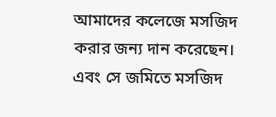আমাদের কলেজে মসজিদ করার জন্য দান করেছেন। এবং সে জমিতে মসজিদ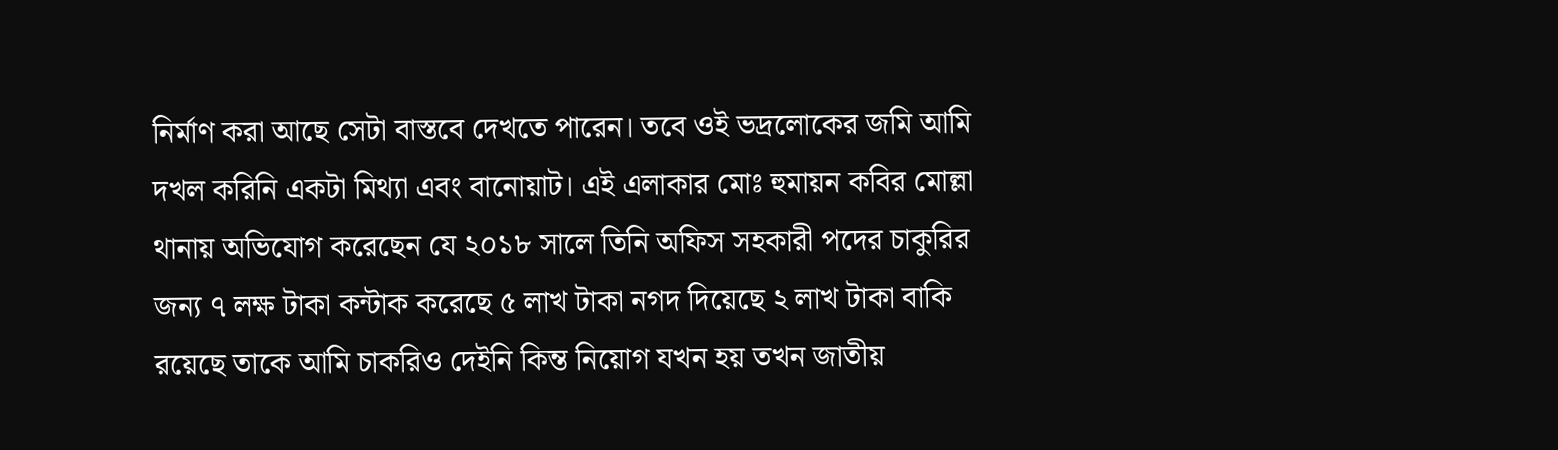নির্মাণ করা আছে সেটা বাস্তবে দেখতে পারেন। তবে ওই ভদ্রলোকের জমি আমি দখল করিনি একটা মিথ্যা এবং বানোয়াট। এই এলাকার মোঃ হুমায়ন কবির মোল্লা থানায় অভিযোগ করেছেন যে ২০১৮ সালে তিনি অফিস সহকারী পদের চাকুরির জন্য ৭ লক্ষ টাকা কন্টাক করেছে ৫ লাখ টাকা নগদ দিয়েছে ২ লাখ টাকা বাকি রয়েছে তাকে আমি চাকরিও দেইনি কিন্ত নিয়োগ যখন হয় তখন জাতীয়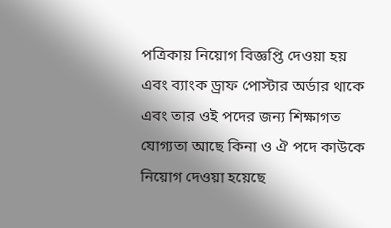পত্রিকায় নিয়োগ বিজ্ঞপ্তি দেওয়া হয় এবং ব্যাংক ড্রাফ পোস্টার অর্ডার থাকে এবং তার ওই পদের জন্য শিক্ষাগত যোগ্যতা আছে কিনা ও ঐ পদে কাউকে নিয়োগ দেওয়া হয়েছে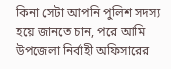কিনা সেটা আপনি পুলিশ সদস্য হয়ে জানতে চান, পরে আমি উপজেলা নির্বাহী অফিসারের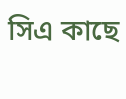সিএ কাছে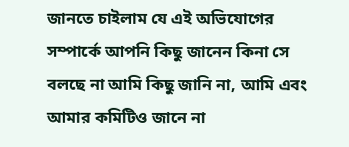জানতে চাইলাম যে এই অভিযোগের সম্পার্কে আপনি কিছু জানেন কিনা সে বলছে না আমি কিছু জানি না, আমি এবং আমার কমিটিও জানে না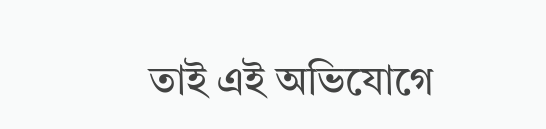তাই এই অভিযোগে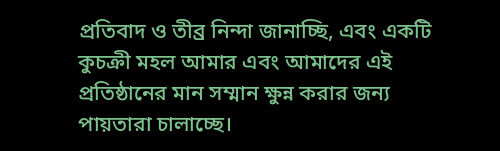প্রতিবাদ ও তীব্র নিন্দা জানাচ্ছি, এবং একটি কুচক্রী মহল আমার এবং আমাদের এই প্রতিষ্ঠানের মান সম্মান ক্ষুন্ন করার জন্য পায়তারা চালাচ্ছে।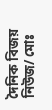দৈনিক বিজয় নিউজ/ মোঃ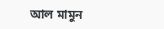আল মামুন